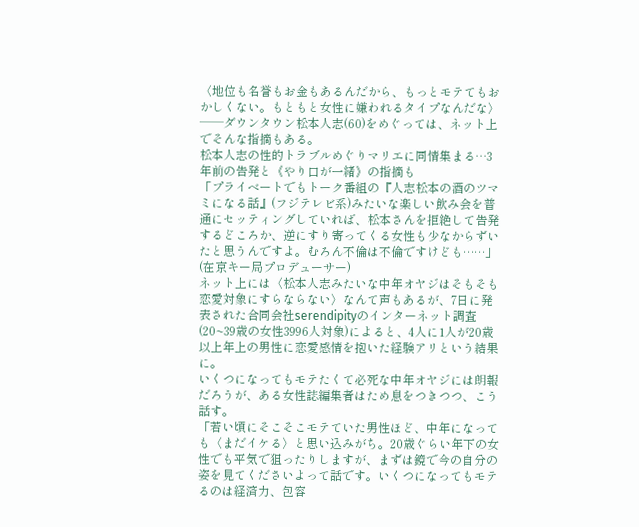〈地位も名誉もお金もあるんだから、もっとモテてもおかしくない。もともと女性に嫌われるタイプなんだな〉──ダウンタウン松本人志(60)をめぐっては、ネット上でそんな指摘もある。
松本人志の性的トラブルめぐりマリエに同情集まる…3年前の告発と《やり口が一緒》の指摘も
「プライベートでもトーク番組の『人志松本の酒のツマミになる話』(フジテレビ系)みたいな楽しい飲み会を普通にセッティングしていれば、松本さんを拒絶して告発するどころか、逆にすり寄ってくる女性も少なからずいたと思うんですよ。むろん不倫は不倫ですけども……」(在京キー局プロデューサー)
ネット上には〈松本人志みたいな中年オヤジはそもそも恋愛対象にすらならない〉なんて声もあるが、7日に発表された合同会社serendipityのインターネット調査(20~39歳の女性3996人対象)によると、4人に1人が20歳以上年上の男性に恋愛感情を抱いた経験アリという結果に。
いくつになってもモテたくて必死な中年オヤジには朗報だろうが、ある女性誌編集者はため息をつきつつ、こう話す。
「若い頃にそこそこモテていた男性ほど、中年になっても〈まだイケる〉と思い込みがち。20歳ぐらい年下の女性でも平気で狙ったりしますが、まずは鏡で今の自分の姿を見てくださいよって話です。いくつになってもモテるのは経済力、包容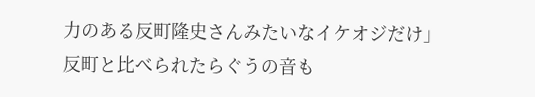力のある反町隆史さんみたいなイケオジだけ」
反町と比べられたらぐうの音も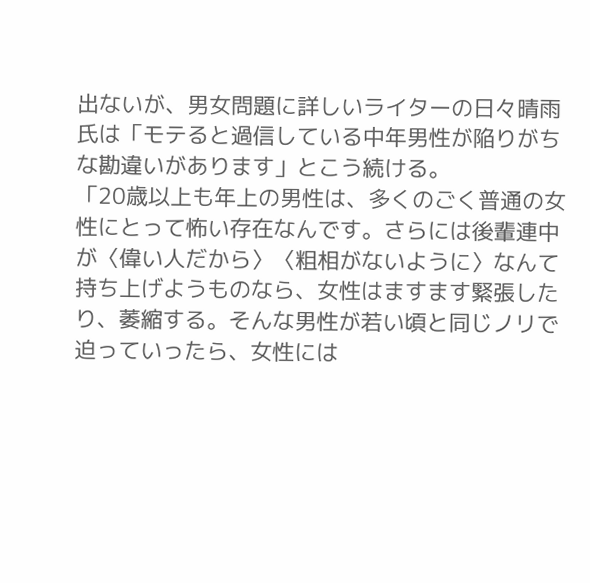出ないが、男女問題に詳しいライターの日々晴雨氏は「モテると過信している中年男性が陥りがちな勘違いがあります」とこう続ける。
「20歳以上も年上の男性は、多くのごく普通の女性にとって怖い存在なんです。さらには後輩連中が〈偉い人だから〉〈粗相がないように〉なんて持ち上げようものなら、女性はますます緊張したり、萎縮する。そんな男性が若い頃と同じノリで迫っていったら、女性には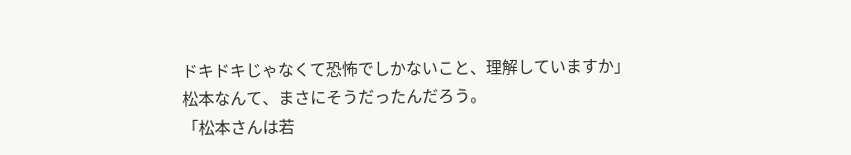ドキドキじゃなくて恐怖でしかないこと、理解していますか」
松本なんて、まさにそうだったんだろう。
「松本さんは若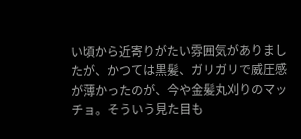い頃から近寄りがたい雰囲気がありましたが、かつては黒髪、ガリガリで威圧感が薄かったのが、今や金髪丸刈りのマッチョ。そういう見た目も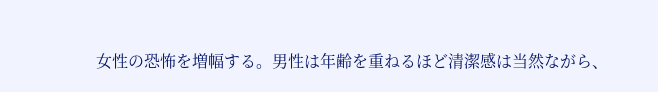女性の恐怖を増幅する。男性は年齢を重ねるほど清潔感は当然ながら、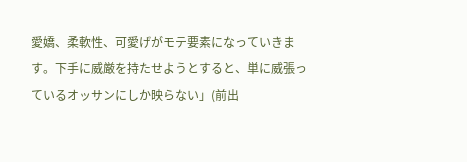愛嬌、柔軟性、可愛げがモテ要素になっていきます。下手に威厳を持たせようとすると、単に威張っているオッサンにしか映らない」(前出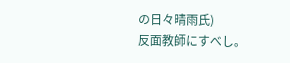の日々晴雨氏)
反面教師にすべし。